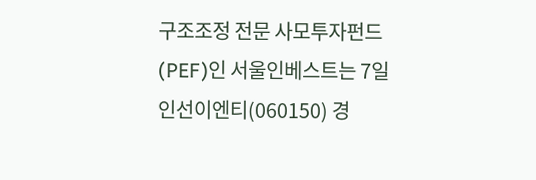구조조정 전문 사모투자펀드(PEF)인 서울인베스트는 7일 인선이엔티(060150) 경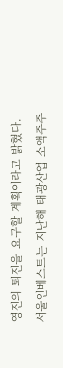영진의 퇴진을 요구할 계획이라고 밝혔다.
서울인베스트는 지난해 태광산업 소액주주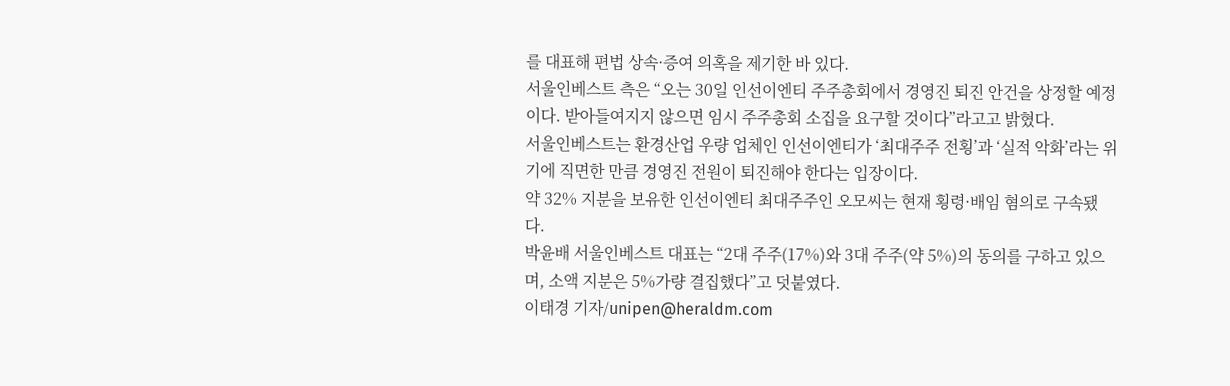를 대표해 편법 상속·증여 의혹을 제기한 바 있다.
서울인베스트 측은 “오는 30일 인선이엔티 주주총회에서 경영진 퇴진 안건을 상정할 예정이다. 받아들여지지 않으면 임시 주주총회 소집을 요구할 것이다”라고고 밝혔다.
서울인베스트는 환경산업 우량 업체인 인선이엔티가 ‘최대주주 전횡’과 ‘실적 악화’라는 위기에 직면한 만큼 경영진 전원이 퇴진해야 한다는 입장이다.
약 32% 지분을 보유한 인선이엔티 최대주주인 오모씨는 현재 횡령·배임 혐의로 구속됐다.
박윤배 서울인베스트 대표는 “2대 주주(17%)와 3대 주주(약 5%)의 동의를 구하고 있으며, 소액 지분은 5%가량 결집했다”고 덧붙였다.
이태경 기자/unipen@heraldm.com